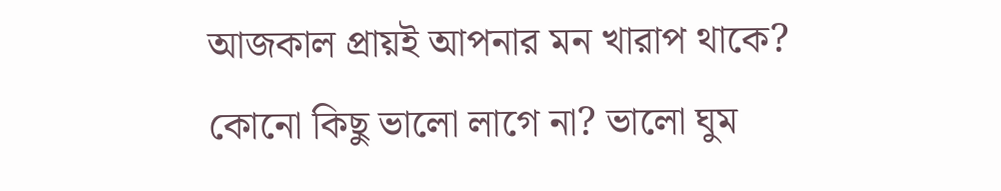আজকাল প্রায়ই আপনার মন খারাপ থাকে? কোনো কিছু ভালো লাগে না? ভালো ঘুম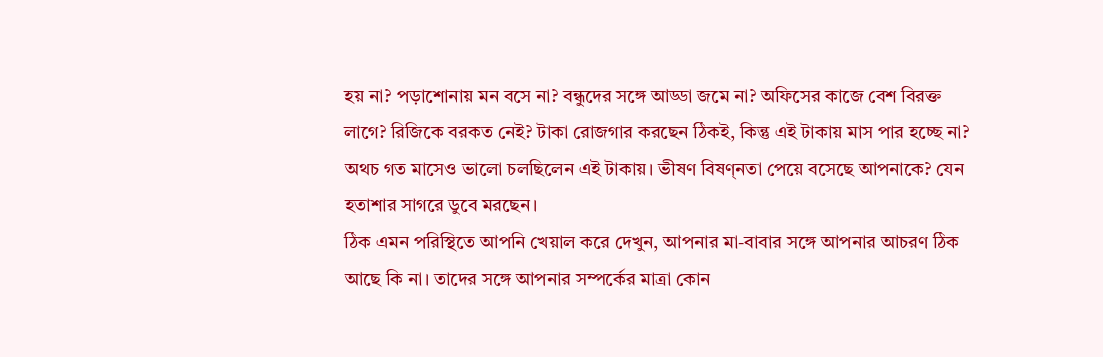হয় না? পড়াশোনায় মন বসে না? বন্ধুদের সঙ্গে আড্ডা জমে না? অফিসের কাজে বেশ বিরক্ত লাগে? রিজিকে বরকত নেই? টাকা রোজগার করছেন ঠিকই, কিন্তু এই টাকায় মাস পার হচ্ছে না? অথচ গত মাসেও ভালো চলছিলেন এই টাকায়। ভীষণ বিষণ্নতা পেয়ে বসেছে আপনাকে? যেন হতাশার সাগরে ডুবে মরছেন।
ঠিক এমন পরিস্থিতে আপনি খেয়াল করে দেখুন, আপনার মা-বাবার সঙ্গে আপনার আচরণ ঠিক আছে কি না। তাদের সঙ্গে আপনার সম্পর্কের মাত্রা কোন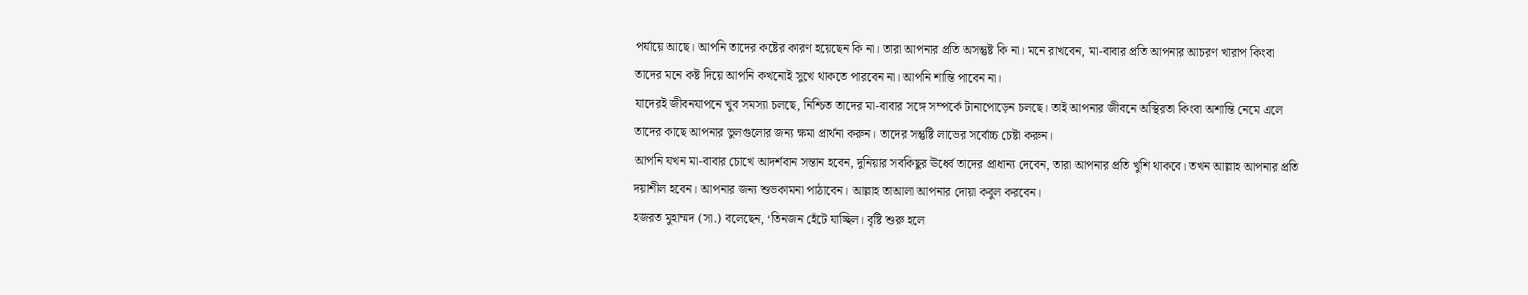পর্যায়ে আছে। আপনি তাদের কষ্টের কারণ হয়েছেন কি না। তারা আপনার প্রতি অসন্তুষ্ট কি না। মনে রাখবেন, মা-বাবার প্রতি আপনার আচরণ খারাপ কিংবা তাদের মনে কষ্ট দিয়ে আপনি কখনোই সুখে থাকতে পারবেন না। আপনি শান্তি পাবেন না।
যাদেরই জীবনযাপনে খুব সমস্যা চলছে, নিশ্চিত তাদের মা-বাবার সঙ্গে সম্পর্কে টানাপোড়েন চলছে। তাই আপনার জীবনে অস্থিরতা কিংবা অশান্তি নেমে এলে তাদের কাছে আপনার ভুলগুলোর জন্য ক্ষমা প্রার্থনা করুন। তাদের সন্তুষ্টি লাভের সর্বোচ্চ চেষ্টা করুন।
আপনি যখন মা-বাবার চোখে আদর্শবান সন্তান হবেন, দুনিয়ার সবকিছুর ঊর্ধ্বে তাদের প্রাধান্য দেবেন, তারা আপনার প্রতি খুশি থাকবে। তখন আল্লাহ আপনার প্রতি দয়াশীল হবেন। আপনার জন্য শুভকামনা পাঠাবেন। আল্লাহ তাআলা আপনার দোয়া কবুল করবেন।
হজরত মুহাম্মদ (সা.) বলেছেন, ‘তিনজন হেঁটে যাচ্ছিল। বৃষ্টি শুরু হলে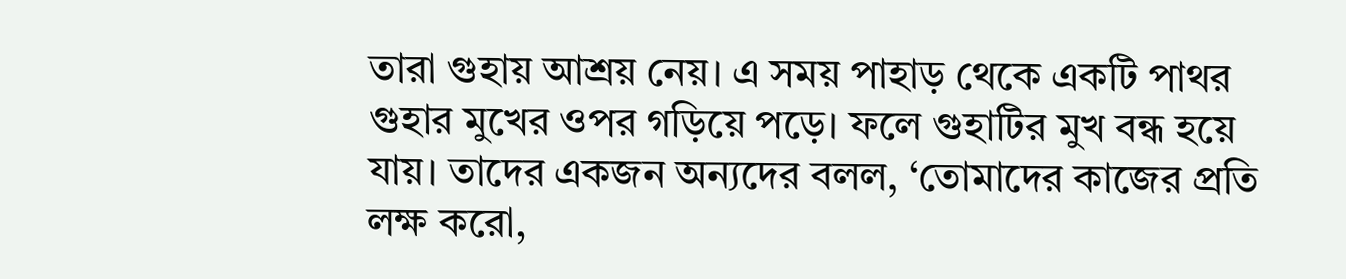তারা গুহায় আশ্রয় নেয়। এ সময় পাহাড় থেকে একটি পাথর গুহার মুখের ওপর গড়িয়ে পড়ে। ফলে গুহাটির মুখ বন্ধ হয়ে যায়। তাদের একজন অন্যদের বলল, ‘তোমাদের কাজের প্রতি লক্ষ করো,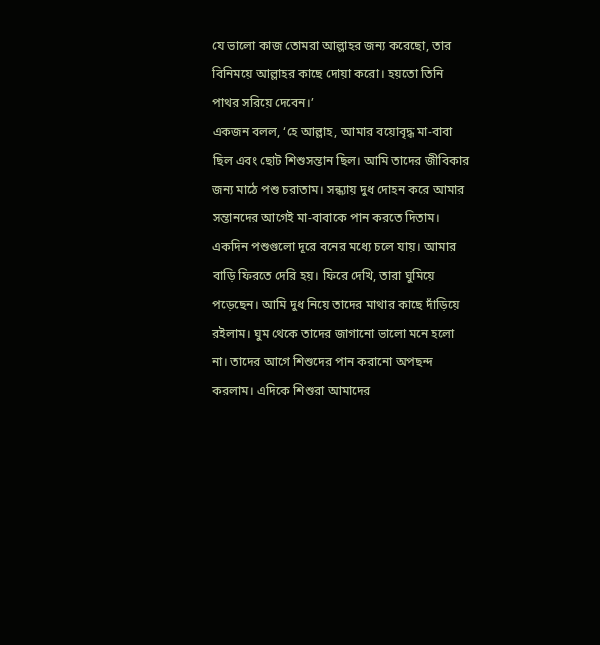যে ভালো কাজ তোমরা আল্লাহর জন্য করেছো, তার বিনিময়ে আল্লাহর কাছে দোয়া করো। হয়তো তিনি পাথর সরিয়ে দেবেন।’
একজন বলল, ‘হে আল্লাহ, আমার বয়োবৃদ্ধ মা-বাবা ছিল এবং ছোট শিশুসন্তান ছিল। আমি তাদের জীবিকার জন্য মাঠে পশু চরাতাম। সন্ধ্যায় দুধ দোহন করে আমার সন্তানদের আগেই মা-বাবাকে পান করতে দিতাম। একদিন পশুগুলো দূরে বনের মধ্যে চলে যায়। আমার বাড়ি ফিরতে দেরি হয়। ফিরে দেখি, তারা ঘুমিয়ে পড়েছেন। আমি দুধ নিয়ে তাদের মাথার কাছে দাঁড়িয়ে রইলাম। ঘুম থেকে তাদের জাগানো ভালো মনে হলো না। তাদের আগে শিশুদের পান করানো অপছন্দ করলাম। এদিকে শিশুরা আমাদের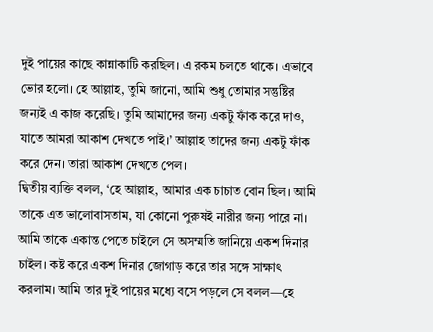দুই পায়ের কাছে কান্নাকাটি করছিল। এ রকম চলতে থাকে। এভাবে ভোর হলো। হে আল্লাহ, তুমি জানো, আমি শুধু তোমার সন্তুষ্টির জন্যই এ কাজ করেছি। তুমি আমাদের জন্য একটু ফাঁক করে দাও, যাতে আমরা আকাশ দেখতে পাই।’ আল্লাহ তাদের জন্য একটু ফাঁক করে দেন। তারা আকাশ দেখতে পেল।
দ্বিতীয় ব্যক্তি বলল, ‘হে আল্লাহ, আমার এক চাচাত বোন ছিল। আমি তাকে এত ভালোবাসতাম, যা কোনো পুরুষই নারীর জন্য পারে না। আমি তাকে একান্ত পেতে চাইলে সে অসম্মতি জানিয়ে একশ দিনার চাইল। কষ্ট করে একশ দিনার জোগাড় করে তার সঙ্গে সাক্ষাৎ করলাম। আমি তার দুই পায়ের মধ্যে বসে পড়লে সে বলল—হে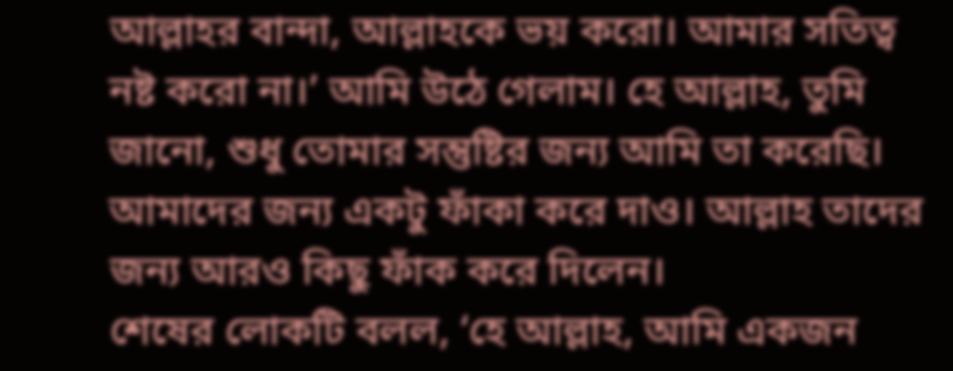আল্লাহর বান্দা, আল্লাহকে ভয় করো। আমার সতিত্ব নষ্ট করো না।’ আমি উঠে গেলাম। হে আল্লাহ, তুমি জানো, শুধু তোমার সন্তুষ্টির জন্য আমি তা করেছি। আমাদের জন্য একটু ফাঁকা করে দাও। আল্লাহ তাদের জন্য আরও কিছু ফাঁক করে দিলেন।
শেষের লোকটি বলল, ‘হে আল্লাহ, আমি একজন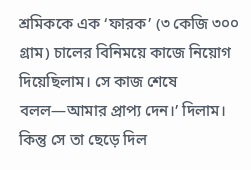শ্রমিককে এক ‘ফারক’ (৩ কেজি ৩০০ গ্রাম) চালের বিনিময়ে কাজে নিয়োগ দিয়েছিলাম। সে কাজ শেষে বলল—আমার প্রাপ্য দেন।’ দিলাম। কিন্তু সে তা ছেড়ে দিল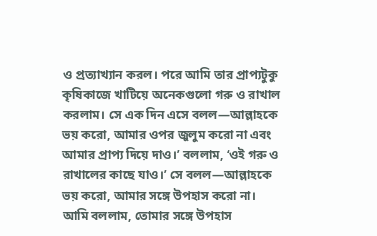ও প্রত্যাখ্যান করল। পরে আমি তার প্রাপ্যটুকু কৃষিকাজে খাটিয়ে অনেকগুলো গরু ও রাখাল করলাম। সে এক দিন এসে বলল—আল্লাহকে ভয় করো, আমার ওপর জুলুম করো না এবং আমার প্রাপ্য দিয়ে দাও।’ বললাম, ‘ওই গরু ও রাখালের কাছে যাও।’ সে বলল—আল্লাহকে ভয় করো, আমার সঙ্গে উপহাস করো না। আমি বললাম, তোমার সঙ্গে উপহাস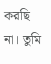করছি না। তুমি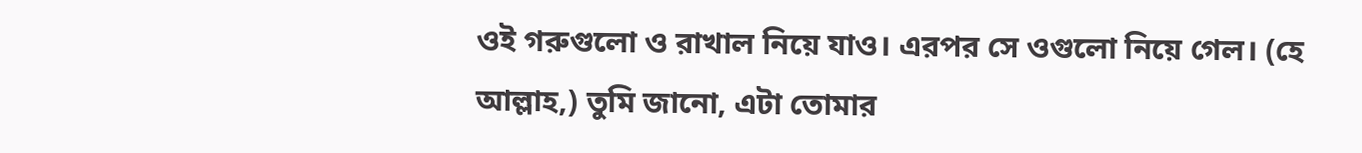ওই গরুগুলো ও রাখাল নিয়ে যাও। এরপর সে ওগুলো নিয়ে গেল। (হে আল্লাহ,) তুমি জানো, এটা তোমার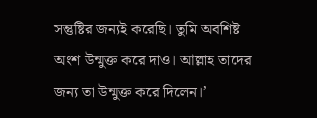সন্তুষ্টির জন্যই করেছি। তুমি অবশিষ্ট অংশ উন্মুক্ত করে দাও। আল্লাহ তাদের জন্য তা উন্মুক্ত করে দিলেন।’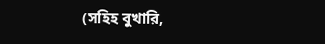(সহিহ বুখারি,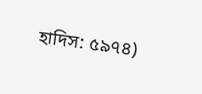হাদিস: ৫৯৭৪)